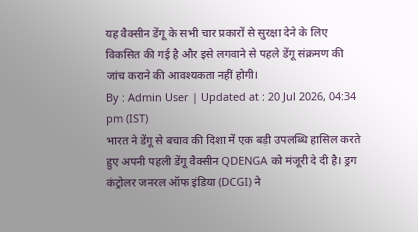यह वैक्सीन डेंगू के सभी चार प्रकारों से सुरक्षा देने के लिए विकसित की गई है और इसे लगवाने से पहले डेंगू संक्रमण की जांच कराने की आवश्यकता नहीं होगी।
By : Admin User | Updated at : 20 Jul 2026, 04:34 pm (IST)
भारत ने डेंगू से बचाव की दिशा में एक बड़ी उपलब्धि हासिल करते हुए अपनी पहली डेंगू वैक्सीन QDENGA को मंजूरी दे दी है। ड्रग कंट्रोलर जनरल ऑफ इंडिया (DCGI) ने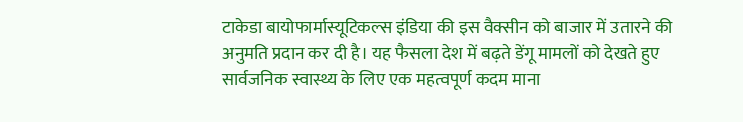टाकेडा बायोफार्मास्यूटिकल्स इंडिया की इस वैक्सीन को बाजार में उतारने की अनुमति प्रदान कर दी है। यह फैसला देश में बढ़ते डेंगू मामलों को देखते हुए सार्वजनिक स्वास्थ्य के लिए एक महत्वपूर्ण कदम माना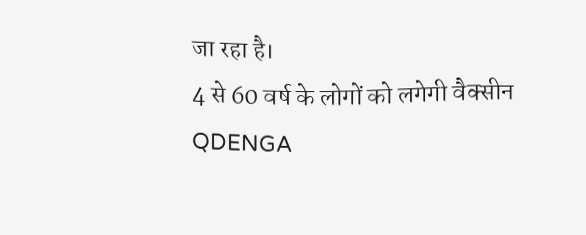जा रहा है।
4 से 60 वर्ष के लोगों को लगेगी वैक्सीन
QDENGA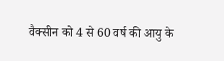वैक्सीन को 4 से 60 वर्ष की आयु के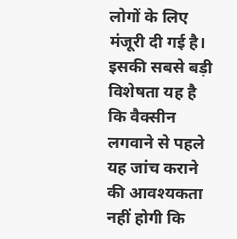लोगों के लिए मंजूरी दी गई है। इसकी सबसे बड़ी विशेषता यह है कि वैक्सीन लगवाने से पहले यह जांच कराने की आवश्यकता नहीं होगी कि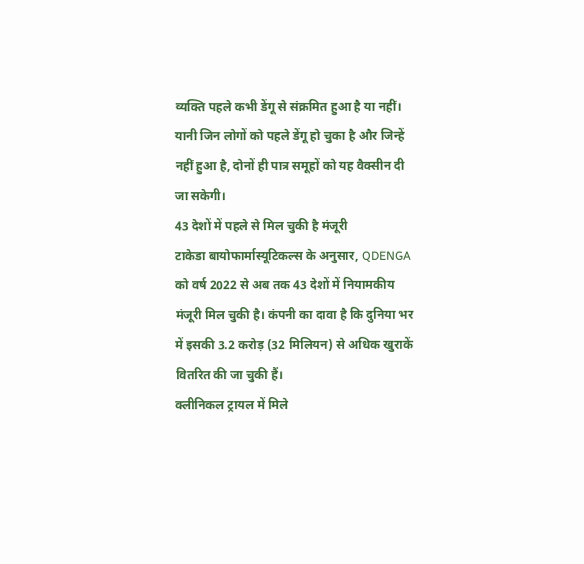व्यक्ति पहले कभी डेंगू से संक्रमित हुआ है या नहीं। यानी जिन लोगों को पहले डेंगू हो चुका है और जिन्हें नहीं हुआ है, दोनों ही पात्र समूहों को यह वैक्सीन दी जा सकेगी।
43 देशों में पहले से मिल चुकी है मंजूरी
टाकेडा बायोफार्मास्यूटिकल्स के अनुसार, QDENGA को वर्ष 2022 से अब तक 43 देशों में नियामकीय मंजूरी मिल चुकी है। कंपनी का दावा है कि दुनिया भर में इसकी 3.2 करोड़ (32 मिलियन) से अधिक खुराकें वितरित की जा चुकी हैं।
क्लीनिकल ट्रायल में मिले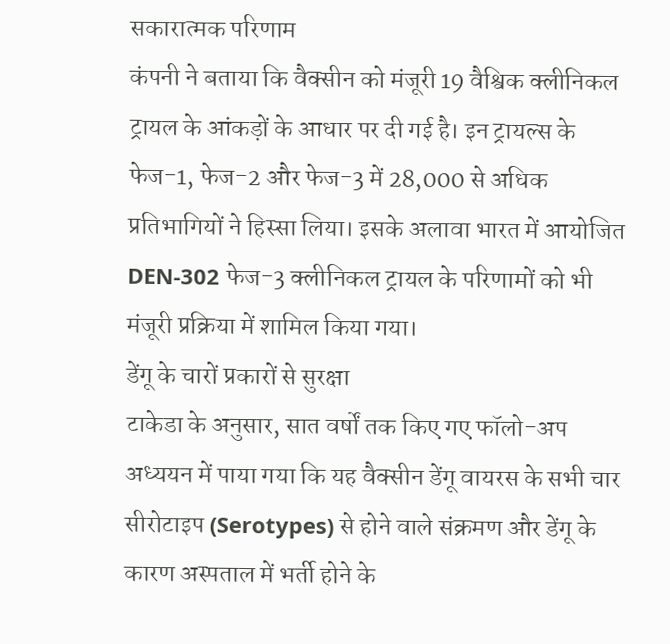सकारात्मक परिणाम
कंपनी ने बताया कि वैक्सीन को मंजूरी 19 वैश्विक क्लीनिकल ट्रायल के आंकड़ों के आधार पर दी गई है। इन ट्रायल्स के फेज-1, फेज-2 और फेज-3 में 28,000 से अधिक प्रतिभागियों ने हिस्सा लिया। इसके अलावा भारत में आयोजित DEN-302 फेज-3 क्लीनिकल ट्रायल के परिणामों को भी मंजूरी प्रक्रिया में शामिल किया गया।
डेंगू के चारों प्रकारों से सुरक्षा
टाकेडा के अनुसार, सात वर्षों तक किए गए फॉलो-अप अध्ययन में पाया गया कि यह वैक्सीन डेंगू वायरस के सभी चार सीरोटाइप (Serotypes) से होने वाले संक्रमण और डेंगू के कारण अस्पताल में भर्ती होने के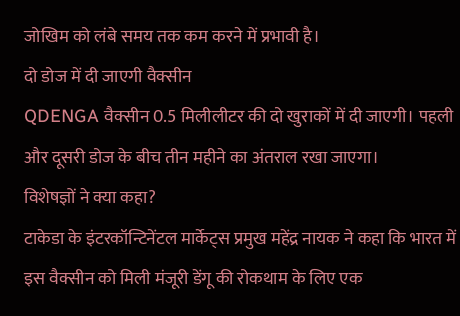जोखिम को लंबे समय तक कम करने में प्रभावी है।
दो डोज में दी जाएगी वैक्सीन
QDENGA वैक्सीन 0.5 मिलीलीटर की दो खुराकों में दी जाएगी। पहली और दूसरी डोज के बीच तीन महीने का अंतराल रखा जाएगा।
विशेषज्ञों ने क्या कहा?
टाकेडा के इंटरकॉन्टिनेंटल मार्केट्स प्रमुख महेंद्र नायक ने कहा कि भारत में इस वैक्सीन को मिली मंजूरी डेंगू की रोकथाम के लिए एक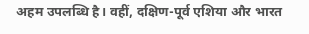अहम उपलब्धि है। वहीं, दक्षिण-पूर्व एशिया और भारत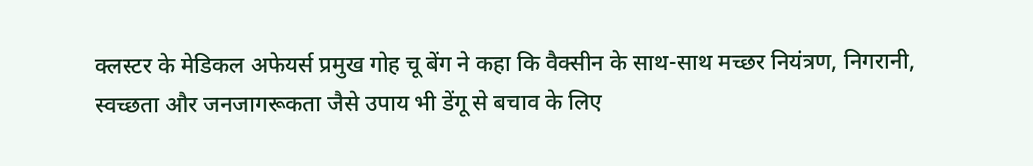क्लस्टर के मेडिकल अफेयर्स प्रमुख गोह चू बेंग ने कहा कि वैक्सीन के साथ-साथ मच्छर नियंत्रण, निगरानी, स्वच्छता और जनजागरूकता जैसे उपाय भी डेंगू से बचाव के लिए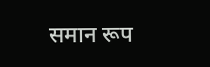समान रूप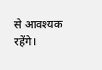से आवश्यक रहेंगे।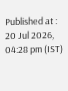Published at : 20 Jul 2026, 04:28 pm (IST)